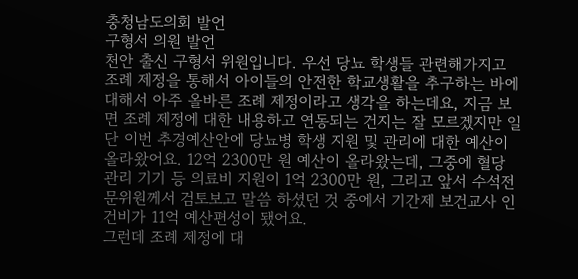충청남도의회 발언
구형서 의원 발언
천안 출신 구형서 위원입니다. 우선 당뇨 학생들 관련해가지고 조례 제정을 통해서 아이들의 안전한 학교생활을 추구하는 바에 대해서 아주 올바른 조례 제정이라고 생각을 하는데요, 지금 보면 조례 제정에 대한 내용하고 연동되는 건지는 잘 모르겠지만 일단 이번 추경예산안에 당뇨병 학생 지원 및 관리에 대한 예산이 올라왔어요. 12억 2300만 원 예산이 올라왔는데, 그중에 혈당 관리 기기 등 의료비 지원이 1억 2300만 원, 그리고 앞서 수석전문위원께서 검토보고 말씀 하셨던 것 중에서 기간제 보건교사 인건비가 11억 예산편성이 됐어요.
그런데 조례 제정에 대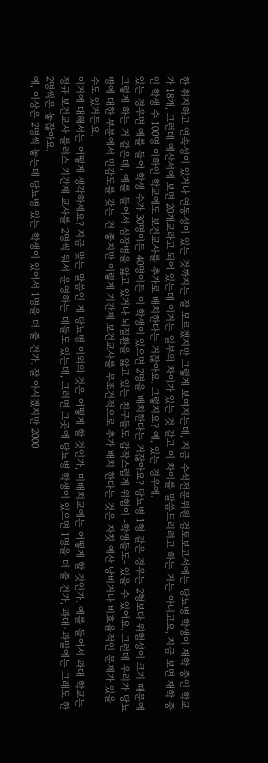한 취지하고 연속성이 있거나 연동성이 있는 것까지는 잘 모르겠지만 그렇게 보여지는데, 지금 수석전문위원 검토보고서에는 당뇨병 학생이 재학 중인 학교가 18개, 그런데 예산서에 보면 20개교라고 되어 있는데 이거는 일부의 차이가 있는 것 같고 이 차이를 말씀드리려고 하는 거는 아니고요, 지금 보면 재학 중인 학생 수 100명 이하인 학교에도 보건교사를 추가로 배치한다는 거잖아요. 그렇지요? 예, 있는 경우에.
있는 경우면 예를 들어 학생 수가 30명이든 40명이든 이 학생이 있으면 2명을 배치한다는 거잖아요? 당뇨병 1형 같은 경우는 2형보다 위험성이 크기 때문에 그렇게 하는 거 같은데, 예를 들어서 심장병을 앓고 있거나 뇌질환을 앓고 있는 친구들도 갑작스럽게 위험이 -학생들도- 있을 수 있어요. 그런데 우리가 당뇨병에 대한 부분에서 민감도를 갖는 건 좋지만 이렇게 기간제 보건교사를 무조건적으로 추가 배치 한다는 것은 자칫 예산 낭비거나 비효율적인 문제가 있을 수도 있거든요.
이거에 대해서는 어떻게 생각하세요? 지금 맞는 말씀인 게 당뇨병 이외의 것은 어떻게 할 것인가, 미배치교에는 어떻게 할 것인가. 예를 들어서 과대 학교는 정규 보건교사 플러스 기간제 교사를 2명씩 둬서 운영하는 데들도 있는데, 그러면 그곳에 당뇨병 학생이 있으면 1명을 더 줄 건가, 과대·과밀에는 그래도 한 2명씩은 놓잖아요.
예, 이상은 2명씩 놓는데 당뇨병 있는 학생이 있어서 1명을 더 줄 건가. 잘 아시겠지만 2000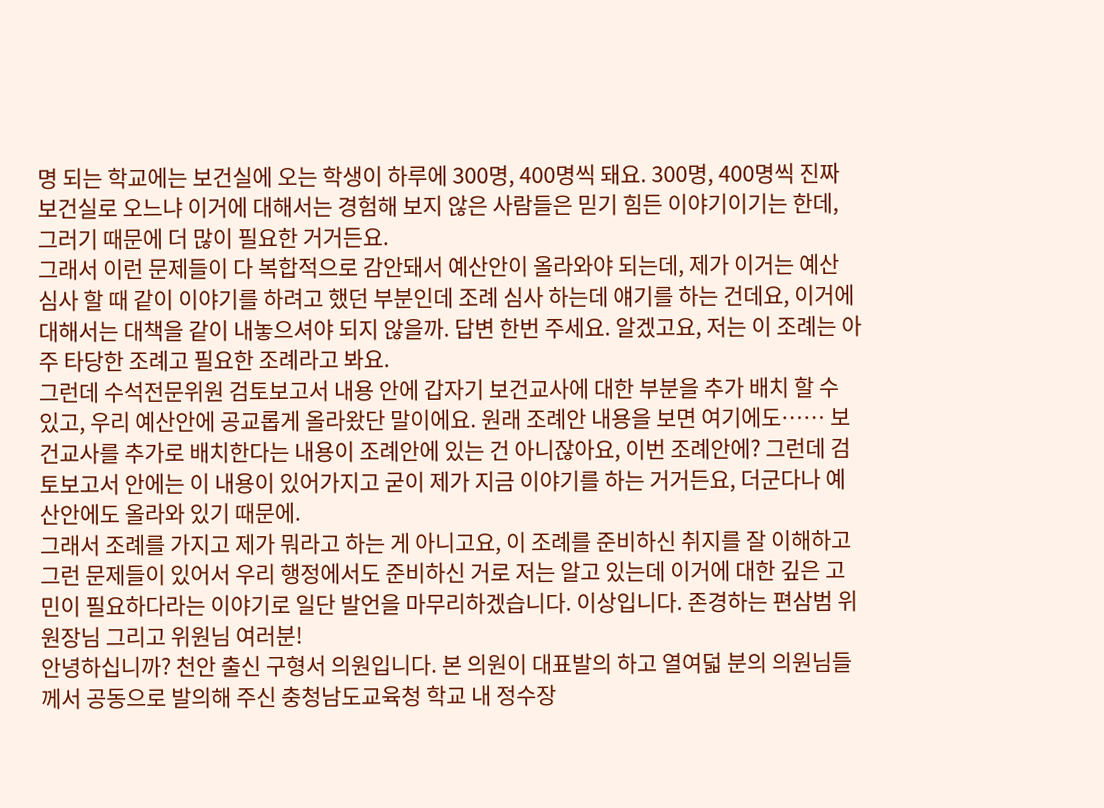명 되는 학교에는 보건실에 오는 학생이 하루에 300명, 400명씩 돼요. 300명, 400명씩 진짜 보건실로 오느냐 이거에 대해서는 경험해 보지 않은 사람들은 믿기 힘든 이야기이기는 한데, 그러기 때문에 더 많이 필요한 거거든요.
그래서 이런 문제들이 다 복합적으로 감안돼서 예산안이 올라와야 되는데, 제가 이거는 예산 심사 할 때 같이 이야기를 하려고 했던 부분인데 조례 심사 하는데 얘기를 하는 건데요, 이거에 대해서는 대책을 같이 내놓으셔야 되지 않을까. 답변 한번 주세요. 알겠고요, 저는 이 조례는 아주 타당한 조례고 필요한 조례라고 봐요.
그런데 수석전문위원 검토보고서 내용 안에 갑자기 보건교사에 대한 부분을 추가 배치 할 수 있고, 우리 예산안에 공교롭게 올라왔단 말이에요. 원래 조례안 내용을 보면 여기에도…… 보건교사를 추가로 배치한다는 내용이 조례안에 있는 건 아니잖아요, 이번 조례안에? 그런데 검토보고서 안에는 이 내용이 있어가지고 굳이 제가 지금 이야기를 하는 거거든요, 더군다나 예산안에도 올라와 있기 때문에.
그래서 조례를 가지고 제가 뭐라고 하는 게 아니고요, 이 조례를 준비하신 취지를 잘 이해하고 그런 문제들이 있어서 우리 행정에서도 준비하신 거로 저는 알고 있는데 이거에 대한 깊은 고민이 필요하다라는 이야기로 일단 발언을 마무리하겠습니다. 이상입니다. 존경하는 편삼범 위원장님 그리고 위원님 여러분!
안녕하십니까? 천안 출신 구형서 의원입니다. 본 의원이 대표발의 하고 열여덟 분의 의원님들께서 공동으로 발의해 주신 충청남도교육청 학교 내 정수장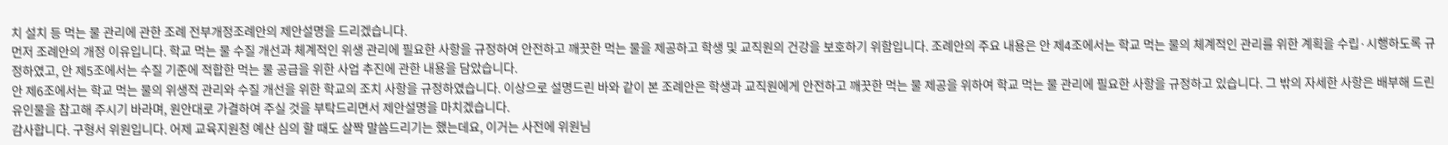치 설치 등 먹는 물 관리에 관한 조례 전부개정조례안의 제안설명을 드리겠습니다.
먼저 조례안의 개정 이유입니다. 학교 먹는 물 수질 개선과 체계적인 위생 관리에 필요한 사항을 규정하여 안전하고 깨끗한 먹는 물을 제공하고 학생 및 교직원의 건강을 보호하기 위함입니다. 조례안의 주요 내용은 안 제4조에서는 학교 먹는 물의 체계적인 관리를 위한 계획을 수립·시행하도록 규정하였고, 안 제5조에서는 수질 기준에 적합한 먹는 물 공급을 위한 사업 추진에 관한 내용을 담았습니다.
안 제6조에서는 학교 먹는 물의 위생적 관리와 수질 개선을 위한 학교의 조치 사항을 규정하였습니다. 이상으로 설명드린 바와 같이 본 조례안은 학생과 교직원에게 안전하고 깨끗한 먹는 물 제공을 위하여 학교 먹는 물 관리에 필요한 사항을 규정하고 있습니다. 그 밖의 자세한 사항은 배부해 드린 유인물을 참고해 주시기 바라며, 원안대로 가결하여 주실 것을 부탁드리면서 제안설명을 마치겠습니다.
감사합니다. 구형서 위원입니다. 어제 교육지원청 예산 심의 할 때도 살짝 말씀드리기는 했는데요, 이거는 사전에 위원님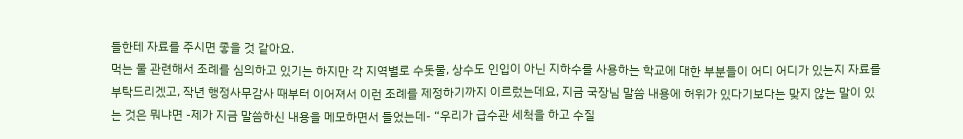들한테 자료를 주시면 좋을 것 같아요.
먹는 물 관련해서 조례를 심의하고 있기는 하지만 각 지역별로 수돗물, 상수도 인입이 아닌 지하수를 사용하는 학교에 대한 부분들이 어디 어디가 있는지 자료를 부탁드리겠고, 작년 행정사무감사 때부터 이어져서 이런 조례를 제정하기까지 이르렀는데요, 지금 국장님 말씀 내용에 허위가 있다기보다는 맞지 않는 말이 있는 것은 뭐냐면 -제가 지금 말씀하신 내용을 메모하면서 들었는데- “우리가 급수관 세척을 하고 수질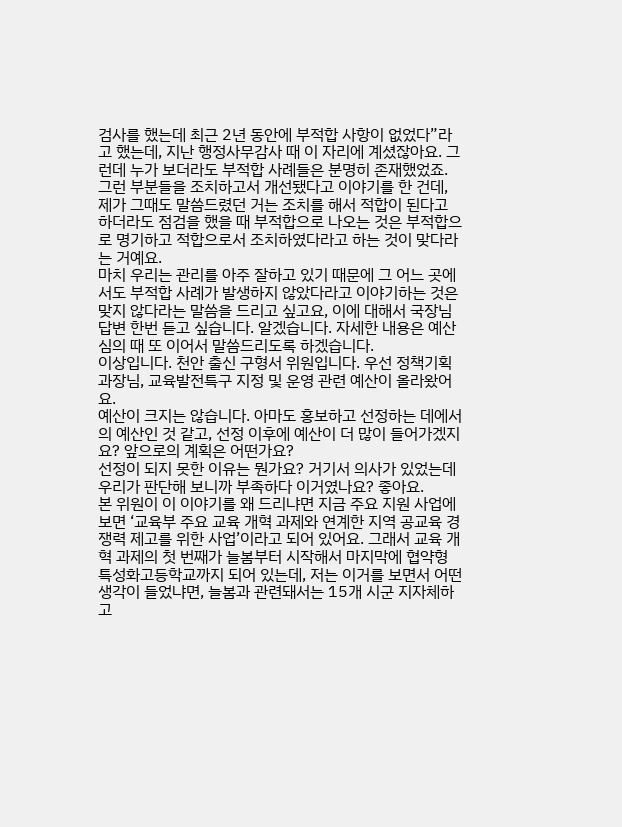검사를 했는데 최근 2년 동안에 부적합 사항이 없었다”라고 했는데, 지난 행정사무감사 때 이 자리에 계셨잖아요. 그런데 누가 보더라도 부적합 사례들은 분명히 존재했었죠. 그런 부분들을 조치하고서 개선됐다고 이야기를 한 건데, 제가 그때도 말씀드렸던 거는 조치를 해서 적합이 된다고 하더라도 점검을 했을 때 부적합으로 나오는 것은 부적합으로 명기하고 적합으로서 조치하였다라고 하는 것이 맞다라는 거예요.
마치 우리는 관리를 아주 잘하고 있기 때문에 그 어느 곳에서도 부적합 사례가 발생하지 않았다라고 이야기하는 것은 맞지 않다라는 말씀을 드리고 싶고요, 이에 대해서 국장님 답변 한번 듣고 싶습니다. 알겠습니다. 자세한 내용은 예산 심의 때 또 이어서 말씀드리도록 하겠습니다.
이상입니다. 천안 출신 구형서 위원입니다. 우선 정책기획과장님, 교육발전특구 지정 및 운영 관련 예산이 올라왔어요.
예산이 크지는 않습니다. 아마도 홍보하고 선정하는 데에서의 예산인 것 같고, 선정 이후에 예산이 더 많이 들어가겠지요? 앞으로의 계획은 어떤가요?
선정이 되지 못한 이유는 뭔가요? 거기서 의사가 있었는데 우리가 판단해 보니까 부족하다 이거였나요? 좋아요.
본 위원이 이 이야기를 왜 드리냐면 지금 주요 지원 사업에 보면 ‘교육부 주요 교육 개혁 과제와 연계한 지역 공교육 경쟁력 제고를 위한 사업’이라고 되어 있어요. 그래서 교육 개혁 과제의 첫 번째가 늘봄부터 시작해서 마지막에 협약형 특성화고등학교까지 되어 있는데, 저는 이거를 보면서 어떤 생각이 들었냐면, 늘봄과 관련돼서는 15개 시군 지자체하고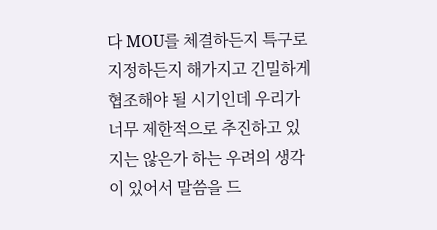다 MOU를 체결하든지 특구로 지정하든지 해가지고 긴밀하게 협조해야 될 시기인데 우리가 너무 제한적으로 추진하고 있지는 않은가 하는 우려의 생각이 있어서 말씀을 드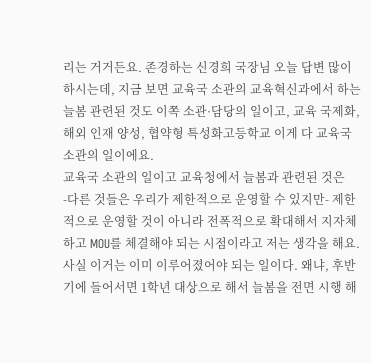리는 거거든요. 존경하는 신경희 국장님 오늘 답변 많이 하시는데, 지금 보면 교육국 소관의 교육혁신과에서 하는 늘봄 관련된 것도 이쪽 소관·담당의 일이고, 교육 국제화, 해외 인재 양성, 협약형 특성화고등학교 이게 다 교육국 소관의 일이에요.
교육국 소관의 일이고 교육청에서 늘봄과 관련된 것은 -다른 것들은 우리가 제한적으로 운영할 수 있지만- 제한적으로 운영할 것이 아니라 전폭적으로 확대해서 지자체하고 MOU를 체결해야 되는 시점이라고 저는 생각을 해요. 사실 이거는 이미 이루어졌어야 되는 일이다. 왜냐, 후반기에 들어서면 1학년 대상으로 해서 늘봄을 전면 시행 해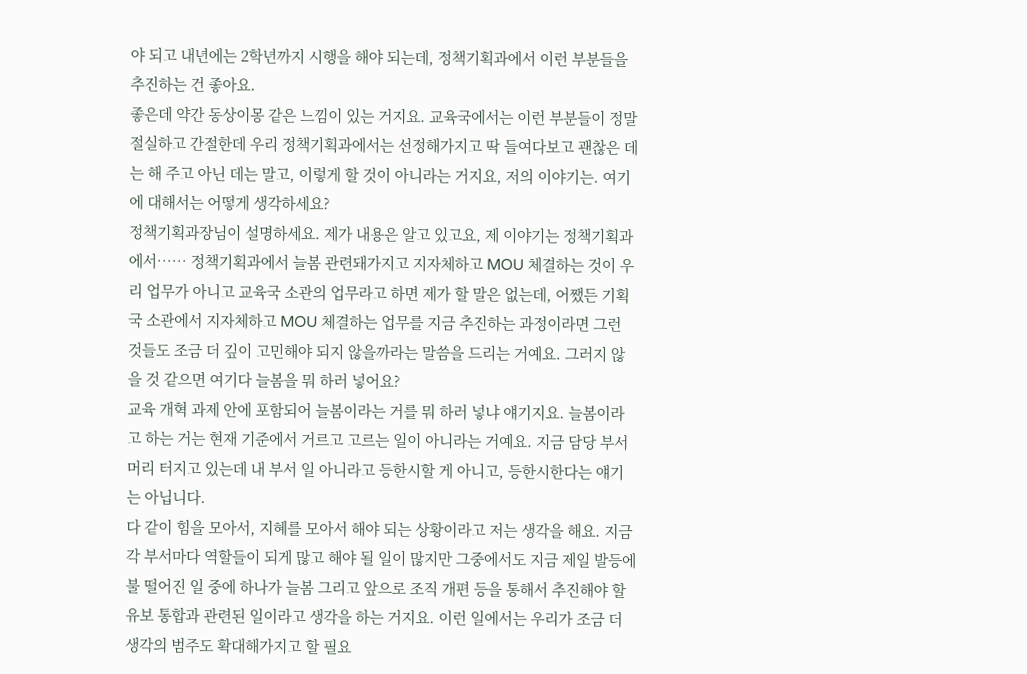야 되고 내년에는 2학년까지 시행을 해야 되는데, 정책기획과에서 이런 부분들을 추진하는 건 좋아요.
좋은데 약간 동상이몽 같은 느낌이 있는 거지요. 교육국에서는 이런 부분들이 정말 절실하고 간절한데 우리 정책기획과에서는 선정해가지고 딱 들여다보고 괜찮은 데는 해 주고 아닌 데는 말고, 이렇게 할 것이 아니라는 거지요, 저의 이야기는. 여기에 대해서는 어떻게 생각하세요?
정책기획과장님이 설명하세요. 제가 내용은 알고 있고요, 제 이야기는 정책기획과에서…… 정책기획과에서 늘봄 관련돼가지고 지자체하고 MOU 체결하는 것이 우리 업무가 아니고 교육국 소관의 업무라고 하면 제가 할 말은 없는데, 어쨌든 기획국 소관에서 지자체하고 MOU 체결하는 업무를 지금 추진하는 과정이라면 그런 것들도 조금 더 깊이 고민해야 되지 않을까라는 말씀을 드리는 거예요. 그러지 않을 것 같으면 여기다 늘봄을 뭐 하러 넣어요?
교육 개혁 과제 안에 포함되어 늘봄이라는 거를 뭐 하러 넣냐 얘기지요. 늘봄이라고 하는 거는 현재 기준에서 거르고 고르는 일이 아니라는 거예요. 지금 담당 부서 머리 터지고 있는데 내 부서 일 아니라고 등한시할 게 아니고, 등한시한다는 얘기는 아닙니다.
다 같이 힘을 모아서, 지혜를 모아서 해야 되는 상황이라고 저는 생각을 해요. 지금 각 부서마다 역할들이 되게 많고 해야 될 일이 많지만 그중에서도 지금 제일 발등에 불 떨어진 일 중에 하나가 늘봄 그리고 앞으로 조직 개편 등을 통해서 추진해야 할 유보 통합과 관련된 일이라고 생각을 하는 거지요. 이런 일에서는 우리가 조금 더 생각의 범주도 확대해가지고 할 필요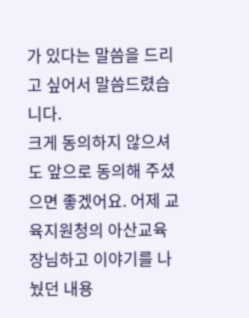가 있다는 말씀을 드리고 싶어서 말씀드렸습니다.
크게 동의하지 않으셔도 앞으로 동의해 주셨으면 좋겠어요. 어제 교육지원청의 아산교육장님하고 이야기를 나눴던 내용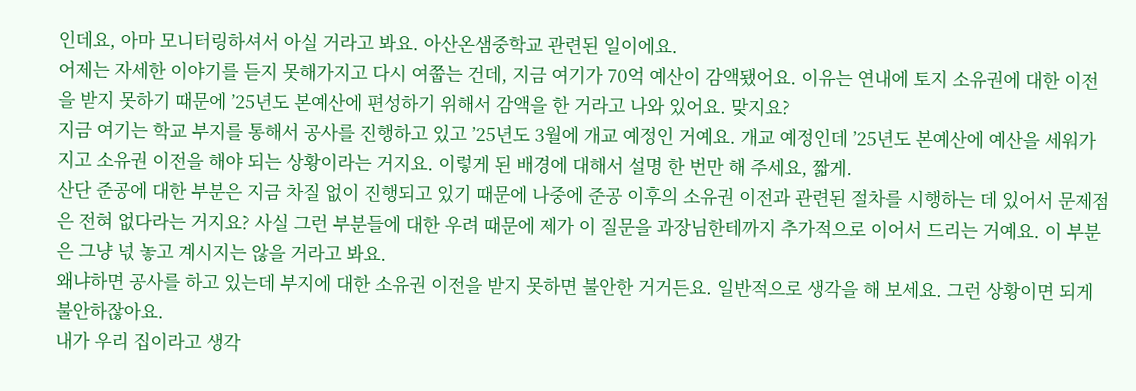인데요, 아마 모니터링하셔서 아실 거라고 봐요. 아산온샘중학교 관련된 일이에요.
어제는 자세한 이야기를 듣지 못해가지고 다시 여쭙는 건데, 지금 여기가 70억 예산이 감액됐어요. 이유는 연내에 토지 소유권에 대한 이전을 받지 못하기 때문에 ’25년도 본예산에 편성하기 위해서 감액을 한 거라고 나와 있어요. 맞지요?
지금 여기는 학교 부지를 통해서 공사를 진행하고 있고 ’25년도 3월에 개교 예정인 거예요. 개교 예정인데 ’25년도 본예산에 예산을 세워가지고 소유권 이전을 해야 되는 상황이라는 거지요. 이렇게 된 배경에 대해서 설명 한 번만 해 주세요, 짧게.
산단 준공에 대한 부분은 지금 차질 없이 진행되고 있기 때문에 나중에 준공 이후의 소유권 이전과 관련된 절차를 시행하는 데 있어서 문제점은 전혀 없다라는 거지요? 사실 그런 부분들에 대한 우려 때문에 제가 이 질문을 과장님한테까지 추가적으로 이어서 드리는 거예요. 이 부분은 그냥 넋 놓고 계시지는 않을 거라고 봐요.
왜냐하면 공사를 하고 있는데 부지에 대한 소유권 이전을 받지 못하면 불안한 거거든요. 일반적으로 생각을 해 보세요. 그런 상황이면 되게 불안하잖아요.
내가 우리 집이라고 생각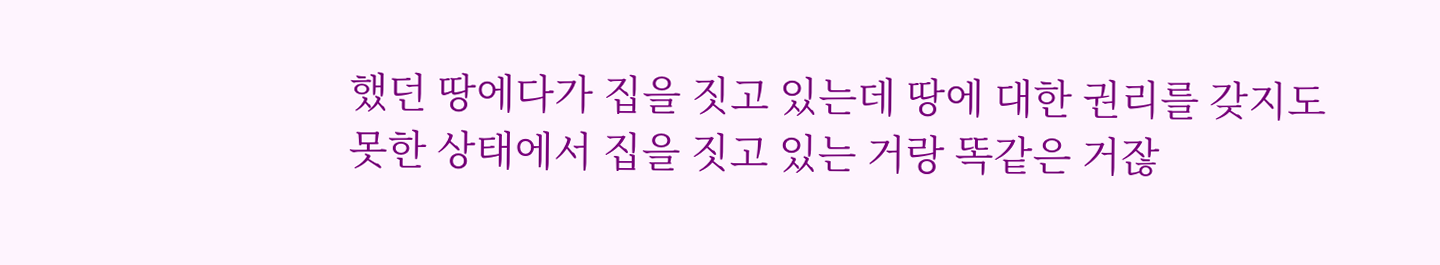했던 땅에다가 집을 짓고 있는데 땅에 대한 권리를 갖지도 못한 상태에서 집을 짓고 있는 거랑 똑같은 거잖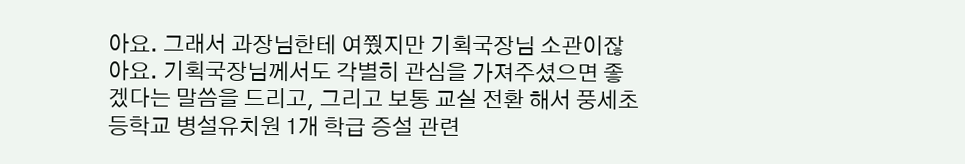아요. 그래서 과장님한테 여쭸지만 기획국장님 소관이잖아요. 기획국장님께서도 각별히 관심을 가져주셨으면 좋겠다는 말씀을 드리고, 그리고 보통 교실 전환 해서 풍세초등학교 병설유치원 1개 학급 증설 관련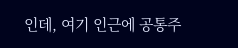인데, 여기 인근에 공통주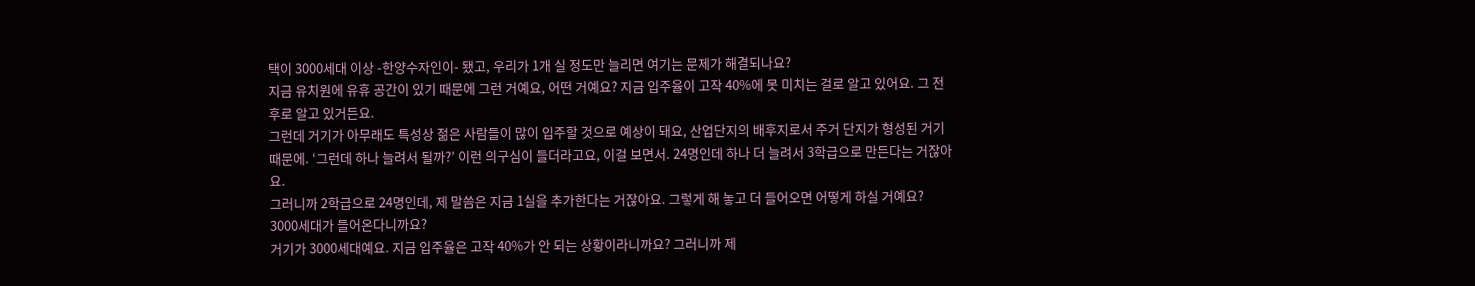택이 3000세대 이상 -한양수자인이- 됐고, 우리가 1개 실 정도만 늘리면 여기는 문제가 해결되나요?
지금 유치원에 유휴 공간이 있기 때문에 그런 거예요, 어떤 거예요? 지금 입주율이 고작 40%에 못 미치는 걸로 알고 있어요. 그 전후로 알고 있거든요.
그런데 거기가 아무래도 특성상 젊은 사람들이 많이 입주할 것으로 예상이 돼요, 산업단지의 배후지로서 주거 단지가 형성된 거기 때문에. ‘그런데 하나 늘려서 될까?’ 이런 의구심이 들더라고요, 이걸 보면서. 24명인데 하나 더 늘려서 3학급으로 만든다는 거잖아요.
그러니까 2학급으로 24명인데, 제 말씀은 지금 1실을 추가한다는 거잖아요. 그렇게 해 놓고 더 들어오면 어떻게 하실 거예요? 3000세대가 들어온다니까요?
거기가 3000세대예요. 지금 입주율은 고작 40%가 안 되는 상황이라니까요? 그러니까 제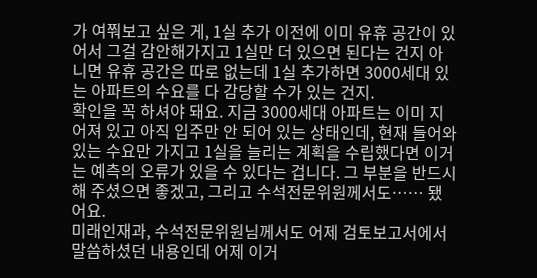가 여쭤보고 싶은 게, 1실 추가 이전에 이미 유휴 공간이 있어서 그걸 감안해가지고 1실만 더 있으면 된다는 건지 아니면 유휴 공간은 따로 없는데 1실 추가하면 3000세대 있는 아파트의 수요를 다 감당할 수가 있는 건지.
확인을 꼭 하셔야 돼요. 지금 3000세대 아파트는 이미 지어져 있고 아직 입주만 안 되어 있는 상태인데, 현재 들어와 있는 수요만 가지고 1실을 늘리는 계획을 수립했다면 이거는 예측의 오류가 있을 수 있다는 겁니다. 그 부분을 반드시 해 주셨으면 좋겠고, 그리고 수석전문위원께서도…… 됐어요.
미래인재과, 수석전문위원님께서도 어제 검토보고서에서 말씀하셨던 내용인데 어제 이거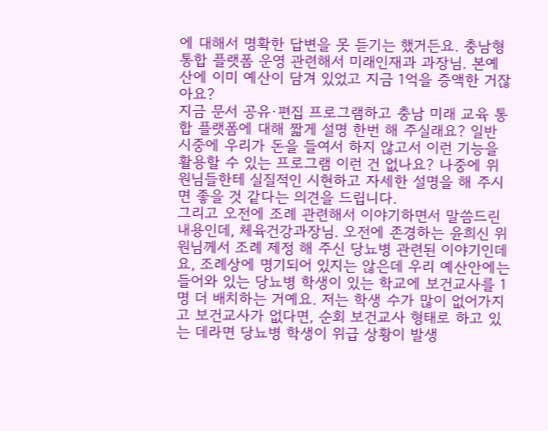에 대해서 명확한 답변을 못 듣기는 했거든요. 충남형 통합 플랫폼 운영 관련해서 미래인재과 과장님. 본예산에 이미 예산이 담겨 있었고 지금 1억을 증액한 거잖아요?
지금 문서 공유·편집 프로그램하고 충남 미래 교육 통합 플랫폼에 대해 짧게 설명 한번 해 주실래요? 일반 시중에 우리가 돈을 들여서 하지 않고서 이런 기능을 활용할 수 있는 프로그램 이런 건 없나요? 나중에 위원님들한테 실질적인 시현하고 자세한 설명을 해 주시면 좋을 것 같다는 의견을 드립니다.
그리고 오전에 조례 관련해서 이야기하면서 말씀드린 내용인데, 체육건강과장님. 오전에 존경하는 윤희신 위원님께서 조례 제정 해 주신 당뇨병 관련된 이야기인데요, 조례상에 명기되어 있지는 않은데 우리 예산안에는 들어와 있는 당뇨병 학생이 있는 학교에 보건교사를 1명 더 배치하는 거예요. 저는 학생 수가 많이 없어가지고 보건교사가 없다면, 순회 보건교사 형태로 하고 있는 데라면 당뇨병 학생이 위급 상황이 발생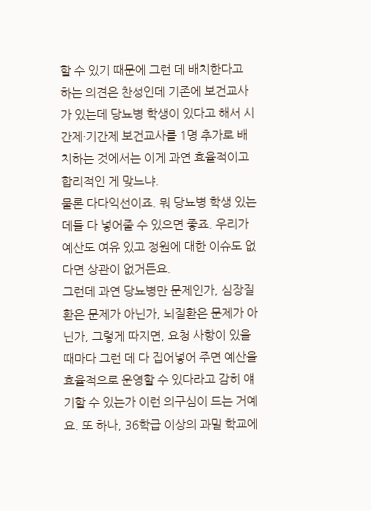할 수 있기 때문에 그런 데 배치한다고 하는 의견은 찬성인데 기존에 보건교사가 있는데 당뇨병 학생이 있다고 해서 시간제·기간제 보건교사를 1명 추가로 배치하는 것에서는 이게 과연 효율적이고 합리적인 게 맞느냐.
물론 다다익선이죠. 뭐 당뇨병 학생 있는 데들 다 넣어줄 수 있으면 좋죠. 우리가 예산도 여유 있고 정원에 대한 이슈도 없다면 상관이 없거든요.
그런데 과연 당뇨병만 문제인가, 심장질환은 문제가 아닌가, 뇌질환은 문제가 아닌가, 그렇게 따지면, 요청 사항이 있을 때마다 그런 데 다 집어넣어 주면 예산을 효율적으로 운영할 수 있다라고 감히 얘기할 수 있는가 이런 의구심이 드는 거예요. 또 하나, 36학급 이상의 과밀 학교에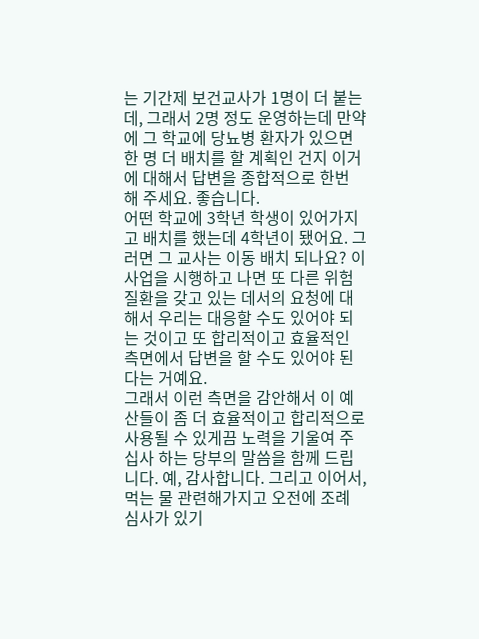는 기간제 보건교사가 1명이 더 붙는데, 그래서 2명 정도 운영하는데 만약에 그 학교에 당뇨병 환자가 있으면 한 명 더 배치를 할 계획인 건지 이거에 대해서 답변을 종합적으로 한번 해 주세요. 좋습니다.
어떤 학교에 3학년 학생이 있어가지고 배치를 했는데 4학년이 됐어요. 그러면 그 교사는 이동 배치 되나요? 이 사업을 시행하고 나면 또 다른 위험 질환을 갖고 있는 데서의 요청에 대해서 우리는 대응할 수도 있어야 되는 것이고 또 합리적이고 효율적인 측면에서 답변을 할 수도 있어야 된다는 거예요.
그래서 이런 측면을 감안해서 이 예산들이 좀 더 효율적이고 합리적으로 사용될 수 있게끔 노력을 기울여 주십사 하는 당부의 말씀을 함께 드립니다. 예, 감사합니다. 그리고 이어서, 먹는 물 관련해가지고 오전에 조례 심사가 있기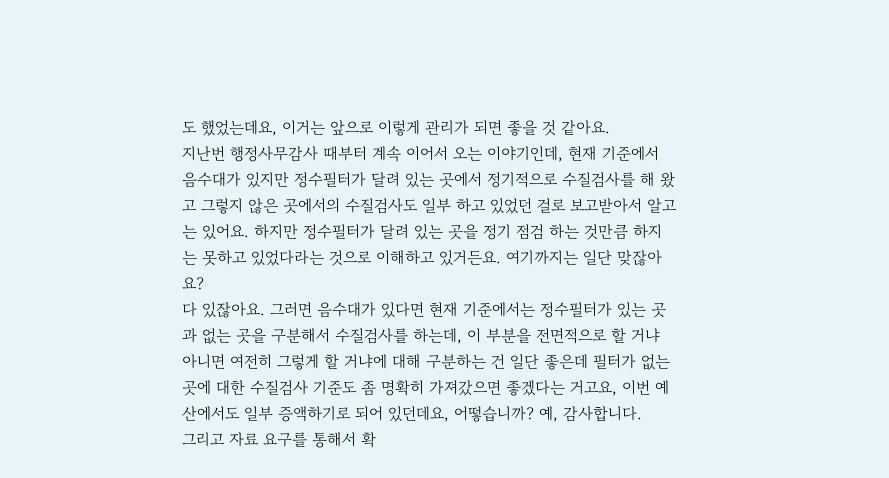도 했었는데요, 이거는 앞으로 이렇게 관리가 되면 좋을 것 같아요.
지난번 행정사무감사 때부터 계속 이어서 오는 이야기인데, 현재 기준에서 음수대가 있지만 정수필터가 달려 있는 곳에서 정기적으로 수질검사를 해 왔고 그렇지 않은 곳에서의 수질검사도 일부 하고 있었던 걸로 보고받아서 알고는 있어요. 하지만 정수필터가 달려 있는 곳을 정기 점검 하는 것만큼 하지는 못하고 있었다라는 것으로 이해하고 있거든요. 여기까지는 일단 맞잖아요?
다 있잖아요. 그러면 음수대가 있다면 현재 기준에서는 정수필터가 있는 곳과 없는 곳을 구분해서 수질검사를 하는데, 이 부분을 전면적으로 할 거냐 아니면 여전히 그렇게 할 거냐에 대해 구분하는 건 일단 좋은데 필터가 없는 곳에 대한 수질검사 기준도 좀 명확히 가져갔으면 좋겠다는 거고요, 이번 예산에서도 일부 증액하기로 되어 있던데요, 어떻습니까? 예, 감사합니다.
그리고 자료 요구를 통해서 확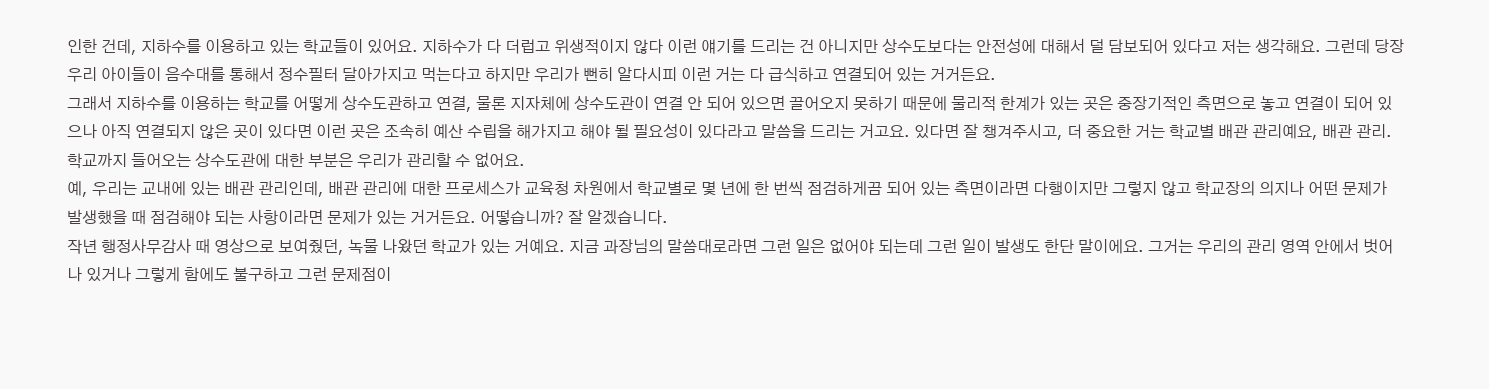인한 건데, 지하수를 이용하고 있는 학교들이 있어요. 지하수가 다 더럽고 위생적이지 않다 이런 얘기를 드리는 건 아니지만 상수도보다는 안전성에 대해서 덜 담보되어 있다고 저는 생각해요. 그런데 당장 우리 아이들이 음수대를 통해서 정수필터 달아가지고 먹는다고 하지만 우리가 뻔히 알다시피 이런 거는 다 급식하고 연결되어 있는 거거든요.
그래서 지하수를 이용하는 학교를 어떻게 상수도관하고 연결, 물론 지자체에 상수도관이 연결 안 되어 있으면 끌어오지 못하기 때문에 물리적 한계가 있는 곳은 중장기적인 측면으로 놓고 연결이 되어 있으나 아직 연결되지 않은 곳이 있다면 이런 곳은 조속히 예산 수립을 해가지고 해야 될 필요성이 있다라고 말씀을 드리는 거고요. 있다면 잘 챙겨주시고, 더 중요한 거는 학교별 배관 관리예요, 배관 관리. 학교까지 들어오는 상수도관에 대한 부분은 우리가 관리할 수 없어요.
예, 우리는 교내에 있는 배관 관리인데, 배관 관리에 대한 프로세스가 교육청 차원에서 학교별로 몇 년에 한 번씩 점검하게끔 되어 있는 측면이라면 다행이지만 그렇지 않고 학교장의 의지나 어떤 문제가 발생했을 때 점검해야 되는 사항이라면 문제가 있는 거거든요. 어떻습니까? 잘 알겠습니다.
작년 행정사무감사 때 영상으로 보여줬던, 녹물 나왔던 학교가 있는 거예요. 지금 과장님의 말씀대로라면 그런 일은 없어야 되는데 그런 일이 발생도 한단 말이에요. 그거는 우리의 관리 영역 안에서 벗어나 있거나 그렇게 함에도 불구하고 그런 문제점이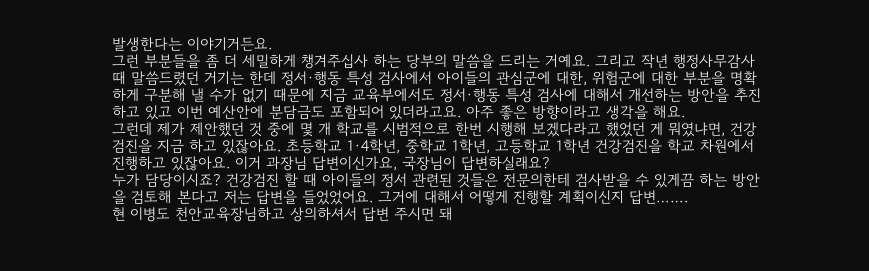발생한다는 이야기거든요.
그런 부분들을 좀 더 세밀하게 챙겨주십사 하는 당부의 말씀을 드리는 거예요. 그리고 작년 행정사무감사 때 말씀드렸던 거기는 한데 정서·행동 특성 검사에서 아이들의 관심군에 대한, 위험군에 대한 부분을 명확하게 구분해 낼 수가 없기 때문에 지금 교육부에서도 정서·행동 특성 검사에 대해서 개선하는 방안을 추진하고 있고 이번 예산안에 분담금도 포함되어 있더라고요. 아주 좋은 방향이라고 생각을 해요.
그런데 제가 제안했던 것 중에 몇 개 학교를 시범적으로 한번 시행해 보겠다라고 했었던 게 뭐였냐면, 건강검진을 지금 하고 있잖아요. 초등학교 1·4학년, 중학교 1학년, 고등학교 1학년 건강검진을 학교 차원에서 진행하고 있잖아요. 이거 과장님 답변이신가요, 국장님이 답변하실래요?
누가 담당이시죠? 건강검진 할 때 아이들의 정서 관련된 것들은 전문의한테 검사받을 수 있게끔 하는 방안을 검토해 본다고 저는 답변을 들었었어요. 그거에 대해서 어떻게 진행할 계획이신지 답변…….
현 이병도 천안교육장님하고 상의하셔서 답변 주시면 돼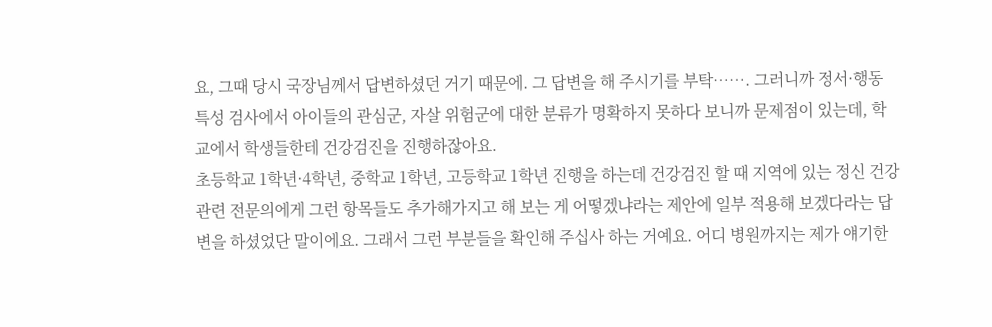요, 그때 당시 국장님께서 답변하셨던 거기 때문에. 그 답변을 해 주시기를 부탁……. 그러니까 정서·행동 특성 검사에서 아이들의 관심군, 자살 위험군에 대한 분류가 명확하지 못하다 보니까 문제점이 있는데, 학교에서 학생들한테 건강검진을 진행하잖아요.
초등학교 1학년·4학년, 중학교 1학년, 고등학교 1학년 진행을 하는데 건강검진 할 때 지역에 있는 정신 건강 관련 전문의에게 그런 항목들도 추가해가지고 해 보는 게 어떻겠냐라는 제안에 일부 적용해 보겠다라는 답변을 하셨었단 말이에요. 그래서 그런 부분들을 확인해 주십사 하는 거예요. 어디 병원까지는 제가 얘기한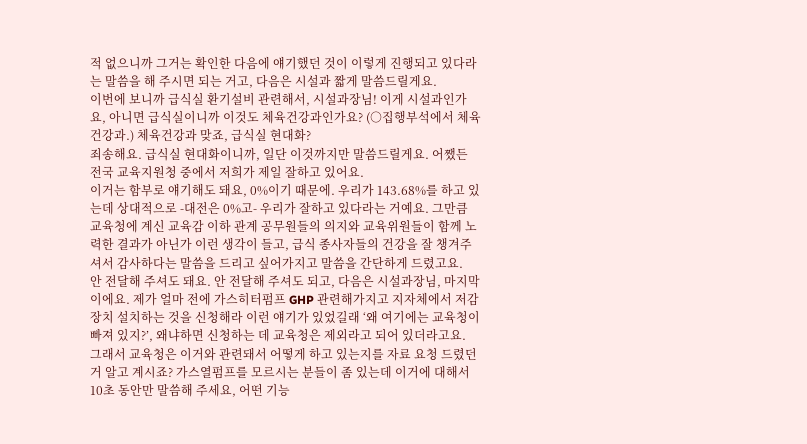적 없으니까 그거는 확인한 다음에 얘기했던 것이 이렇게 진행되고 있다라는 말씀을 해 주시면 되는 거고, 다음은 시설과 짧게 말씀드릴게요.
이번에 보니까 급식실 환기설비 관련해서, 시설과장님! 이게 시설과인가요, 아니면 급식실이니까 이것도 체육건강과인가요? (○집행부석에서 체육건강과.) 체육건강과 맞죠, 급식실 현대화?
죄송해요. 급식실 현대화이니까, 일단 이것까지만 말씀드릴게요. 어쨌든 전국 교육지원청 중에서 저희가 제일 잘하고 있어요.
이거는 함부로 얘기해도 돼요, 0%이기 때문에. 우리가 143.68%를 하고 있는데 상대적으로 -대전은 0%고- 우리가 잘하고 있다라는 거예요. 그만큼 교육청에 계신 교육감 이하 관계 공무원들의 의지와 교육위원들이 함께 노력한 결과가 아닌가 이런 생각이 들고, 급식 종사자들의 건강을 잘 챙겨주셔서 감사하다는 말씀을 드리고 싶어가지고 말씀을 간단하게 드렸고요.
안 전달해 주셔도 돼요. 안 전달해 주셔도 되고, 다음은 시설과장님, 마지막이에요. 제가 얼마 전에 가스히터펌프 GHP 관련해가지고 지자체에서 저감 장치 설치하는 것을 신청해라 이런 얘기가 있었길래 ‘왜 여기에는 교육청이 빠져 있지?’, 왜냐하면 신청하는 데 교육청은 제외라고 되어 있더라고요.
그래서 교육청은 이거와 관련돼서 어떻게 하고 있는지를 자료 요청 드렸던 거 알고 계시죠? 가스열펌프를 모르시는 분들이 좀 있는데 이거에 대해서 10초 동안만 말씀해 주세요, 어떤 기능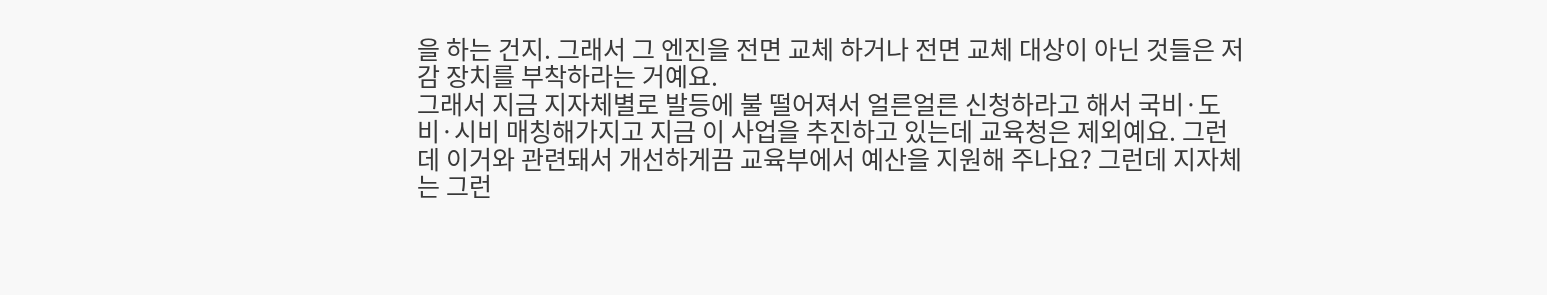을 하는 건지. 그래서 그 엔진을 전면 교체 하거나 전면 교체 대상이 아닌 것들은 저감 장치를 부착하라는 거예요.
그래서 지금 지자체별로 발등에 불 떨어져서 얼른얼른 신청하라고 해서 국비·도비·시비 매칭해가지고 지금 이 사업을 추진하고 있는데 교육청은 제외예요. 그런데 이거와 관련돼서 개선하게끔 교육부에서 예산을 지원해 주나요? 그런데 지자체는 그런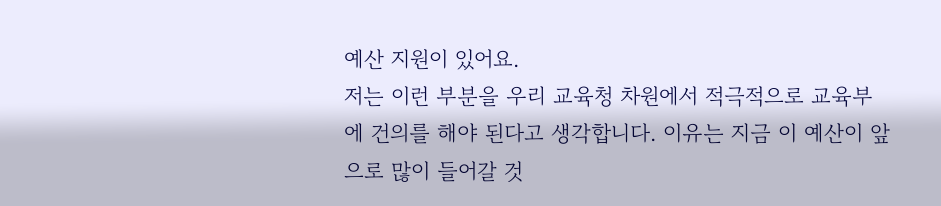예산 지원이 있어요.
저는 이런 부분을 우리 교육청 차원에서 적극적으로 교육부에 건의를 해야 된다고 생각합니다. 이유는 지금 이 예산이 앞으로 많이 들어갈 것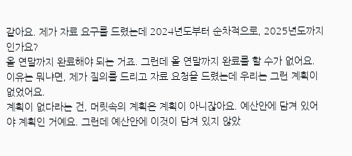같아요. 제가 자료 요구를 드렸는데 2024년도부터 순차적으로, 2025년도까지인가요?
올 연말까지 완료해야 되는 거죠. 그런데 올 연말까지 완료를 할 수가 없어요. 이유는 뭐냐면, 제가 질의를 드리고 자료 요청을 드렸는데 우리는 그런 계획이 없었어요.
계획이 없다라는 건, 머릿속의 계획은 계획이 아니잖아요. 예산안에 담겨 있어야 계획인 거예요. 그런데 예산안에 이것이 담겨 있지 않았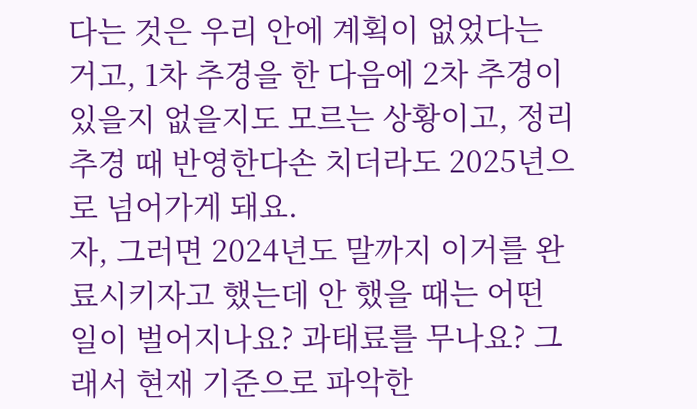다는 것은 우리 안에 계획이 없었다는 거고, 1차 추경을 한 다음에 2차 추경이 있을지 없을지도 모르는 상황이고, 정리 추경 때 반영한다손 치더라도 2025년으로 넘어가게 돼요.
자, 그러면 2024년도 말까지 이거를 완료시키자고 했는데 안 했을 때는 어떤 일이 벌어지나요? 과태료를 무나요? 그래서 현재 기준으로 파악한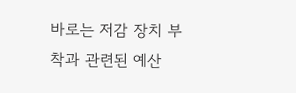바로는 저감 장치 부착과 관련된 예산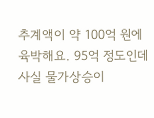추계액이 약 100억 원에 육박해요. 95억 정도인데 사실 물가상승이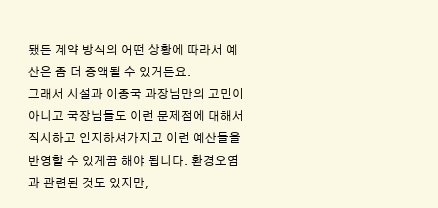됐든 계약 방식의 어떤 상황에 따라서 예산은 좀 더 증액될 수 있거든요.
그래서 시설과 이종국 과장님만의 고민이 아니고 국장님들도 이런 문제점에 대해서 직시하고 인지하셔가지고 이런 예산들을 반영할 수 있게끔 해야 됩니다. 환경오염과 관련된 것도 있지만,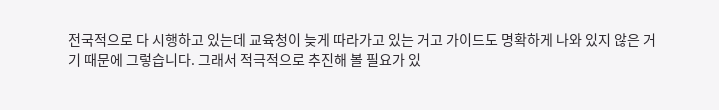전국적으로 다 시행하고 있는데 교육청이 늦게 따라가고 있는 거고 가이드도 명확하게 나와 있지 않은 거기 때문에 그렇습니다. 그래서 적극적으로 추진해 볼 필요가 있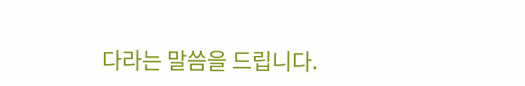다라는 말씀을 드립니다.